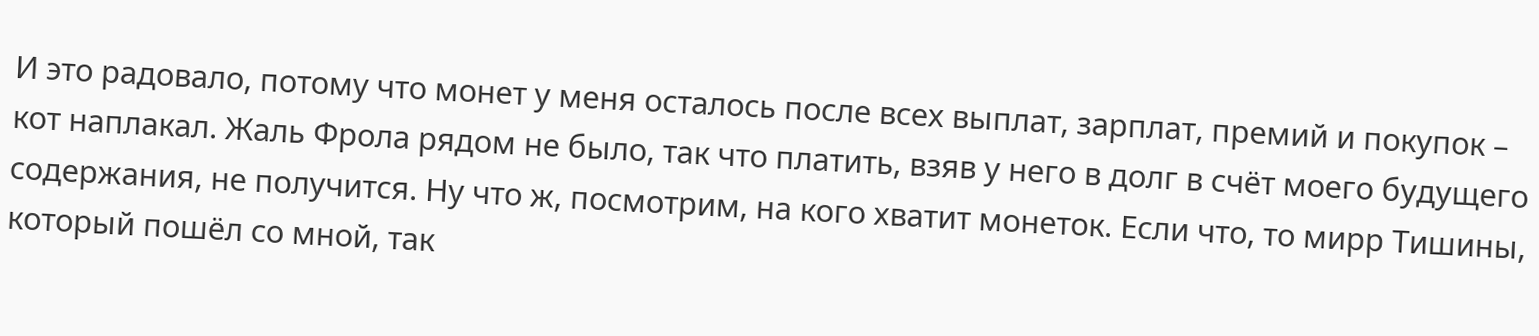И это радовало, потому что монет у меня осталось после всех выплат, зарплат, премий и покупок – кот наплакал. Жаль Фрола рядом не было, так что платить, взяв у него в долг в счёт моего будущего содержания, не получится. Ну что ж, посмотрим, на кого хватит монеток. Если что, то мирр Тишины, который пошёл со мной, так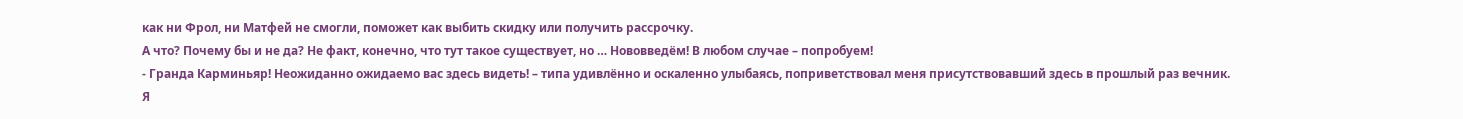как ни Фрол, ни Матфей не смогли, поможет как выбить скидку или получить рассрочку.
А что? Почему бы и не да? Не факт, конечно, что тут такое существует, но … Нововведём! В любом случае – попробуем!
- Гранда Карминьяр! Неожиданно ожидаемо вас здесь видеть! – типа удивлённо и оскаленно улыбаясь, поприветствовал меня присутствовавший здесь в прошлый раз вечник.
Я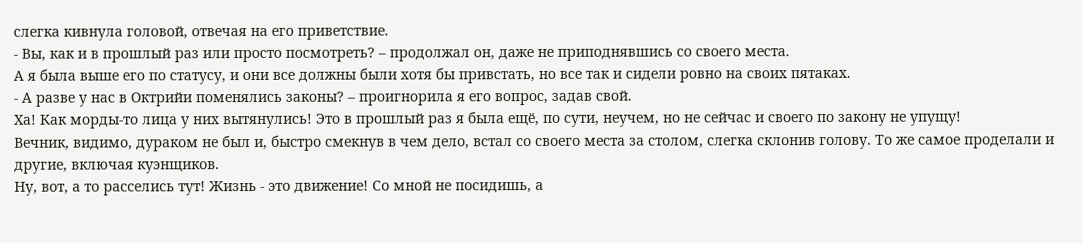слегка кивнула головой, отвечая на его приветствие.
- Вы, как и в прошлый раз или просто посмотреть? – продолжал он, даже не приподнявшись со своего места.
А я была выше его по статусу, и они все должны были хотя бы привстать, но все так и сидели ровно на своих пятаках.
- А разве у нас в Октрийи поменялись законы? – проигнорила я его вопрос, задав свой.
Ха! Как морды-то лица у них вытянулись! Это в прошлый раз я была ещё, по сути, неучем, но не сейчас и своего по закону не упущу!
Вечник, видимо, дураком не был и, быстро смекнув в чем дело, встал со своего места за столом, слегка склонив голову. То же самое проделали и другие, включая куэнщиков.
Ну, вот, а то расселись тут! Жизнь - это движение! Со мной не посидишь, а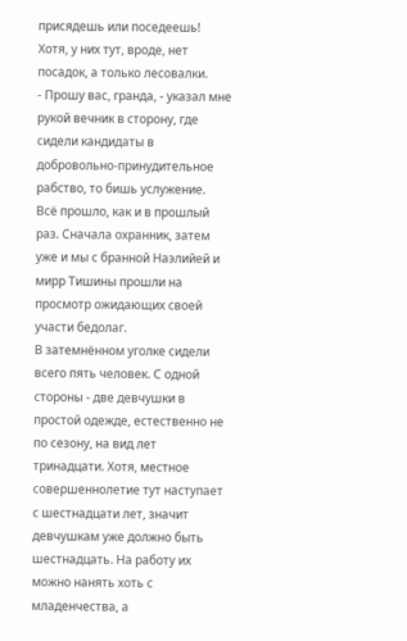присядешь или поседеешь! Хотя, у них тут, вроде, нет посадок, а только лесовалки.
- Прошу вас, гранда, - указал мне рукой вечник в сторону, где сидели кандидаты в добровольно-принудительное рабство, то бишь услужение.
Всё прошло, как и в прошлый раз. Сначала охранник, затем уже и мы с бранной Наэлийей и мирр Тишины прошли на просмотр ожидающих своей участи бедолаг.
В затемнённом уголке сидели всего пять человек. С одной стороны - две девчушки в простой одежде, естественно не по сезону, на вид лет тринадцати. Хотя, местное совершеннолетие тут наступает с шестнадцати лет, значит девчушкам уже должно быть шестнадцать. На работу их можно нанять хоть с младенчества, а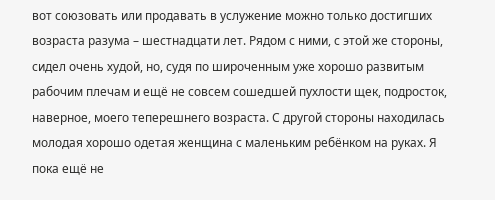вот союзовать или продавать в услужение можно только достигших возраста разума – шестнадцати лет. Рядом с ними, с этой же стороны, сидел очень худой, но, судя по широченным уже хорошо развитым рабочим плечам и ещё не совсем сошедшей пухлости щек, подросток, наверное, моего теперешнего возраста. С другой стороны находилась молодая хорошо одетая женщина с маленьким ребёнком на руках. Я пока ещё не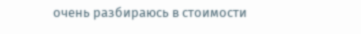очень разбираюсь в стоимости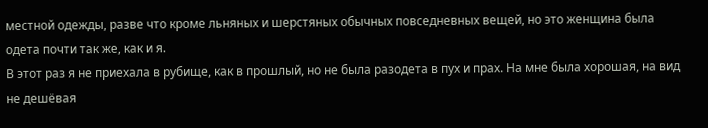местной одежды, разве что кроме льняных и шерстяных обычных повседневных вещей, но это женщина была одета почти так же, как и я.
В этот раз я не приехала в рубище, как в прошлый, но не была разодета в пух и прах. На мне была хорошая, на вид не дешёвая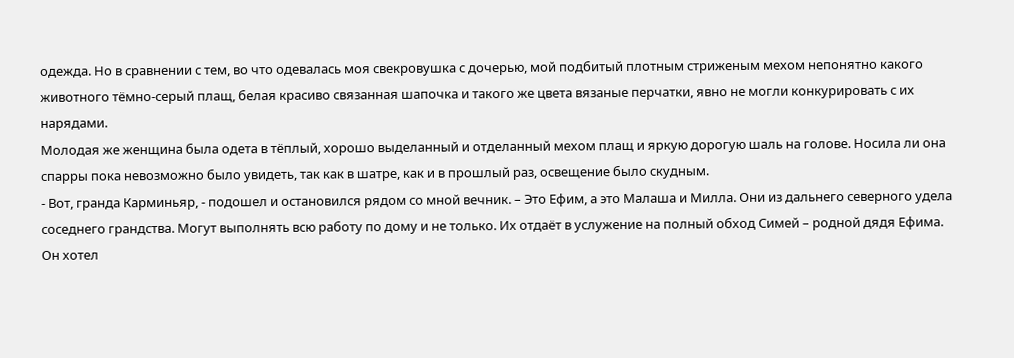одежда. Но в сравнении с тем, во что одевалась моя свекровушка с дочерью, мой подбитый плотным стриженым мехом непонятно какого животного тёмно-серый плащ, белая красиво связанная шапочка и такого же цвета вязаные перчатки, явно не могли конкурировать с их нарядами.
Молодая же женщина была одета в тёплый, хорошо выделанный и отделанный мехом плащ и яркую дорогую шаль на голове. Носила ли она спарры пока невозможно было увидеть, так как в шатре, как и в прошлый раз, освещение было скудным.
- Вот, гранда Карминьяр, - подошел и остановился рядом со мной вечник. – Это Ефим, а это Малаша и Милла. Они из дальнего северного удела соседнего грандства. Могут выполнять всю работу по дому и не только. Их отдаёт в услужение на полный обход Симей – родной дядя Ефима. Он хотел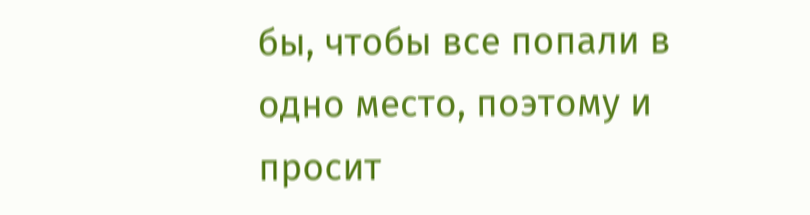бы, чтобы все попали в одно место, поэтому и просит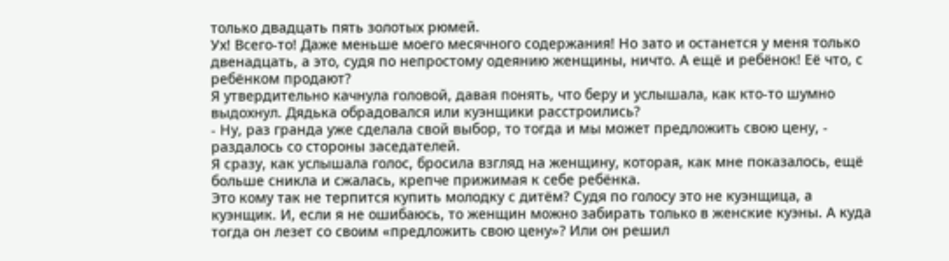только двадцать пять золотых рюмей.
Ух! Всего-то! Даже меньше моего месячного содержания! Но зато и останется у меня только двенадцать, а это, судя по непростому одеянию женщины, ничто. А ещё и ребёнок! Её что, с ребёнком продают?
Я утвердительно качнула головой, давая понять, что беру и услышала, как кто-то шумно выдохнул. Дядька обрадовался или куэнщики расстроились?
- Ну, раз гранда уже сделала свой выбор, то тогда и мы может предложить свою цену, - раздалось со стороны заседателей.
Я сразу, как услышала голос, бросила взгляд на женщину, которая, как мне показалось, ещё больше сникла и сжалась, крепче прижимая к себе ребёнка.
Это кому так не терпится купить молодку с дитём? Судя по голосу это не куэнщица, а куэнщик. И, если я не ошибаюсь, то женщин можно забирать только в женские куэны. А куда тогда он лезет со своим «предложить свою цену»? Или он решил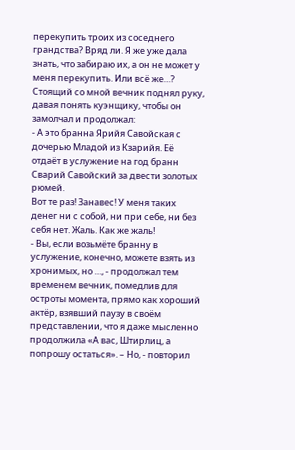перекупить троих из соседнего грандства? Вряд ли. Я же уже дала знать, что забираю их, а он не может у меня перекупить. Или всё же…?
Стоящий со мной вечник поднял руку, давая понять куэнщику, чтобы он замолчал и продолжал:
- А это бранна Ярийя Савойская с дочерью Младой из Кзарийя. Её отдаёт в услужение на год бранн Сварий Савойский за двести золотых рюмей.
Вот те раз! Занавес! У меня таких денег ни с собой, ни при себе, ни без себя нет. Жаль. Как же жаль!
- Вы, если возьмёте бранну в услужение, конечно, можете взять из хронимых, но …, - продолжал тем временем вечник, помедлив для остроты момента, прямо как хороший актёр, взявший паузу в своём представлении, что я даже мысленно продолжила «А вас, Штирлиц, а попрошу остаться». – Но, - повторил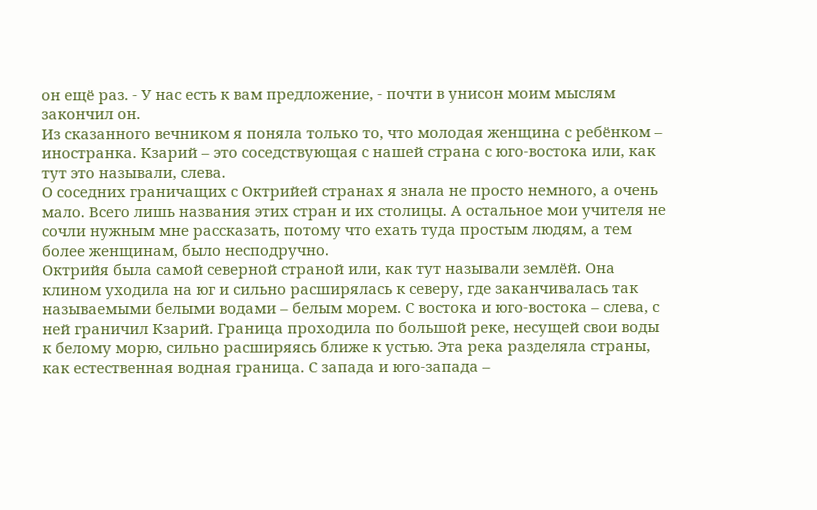он ещё раз. - У нас есть к вам предложение, - почти в унисон моим мыслям закончил он.
Из сказанного вечником я поняла только то, что молодая женщина с ребёнком – иностранка. Кзарий – это соседствующая с нашей страна с юго-востока или, как тут это называли, слева.
О соседних граничащих с Октрийей странах я знала не просто немного, а очень мало. Всего лишь названия этих стран и их столицы. А остальное мои учителя не сочли нужным мне рассказать, потому что ехать туда простым людям, а тем более женщинам, было несподручно.
Октрийя была самой северной страной или, как тут называли землёй. Она клином уходила на юг и сильно расширялась к северу, где заканчивалась так называемыми белыми водами – белым морем. С востока и юго-востока – слева, с ней граничил Кзарий. Граница проходила по большой реке, несущей свои воды к белому морю, сильно расширяясь ближе к устью. Эта река разделяла страны, как естественная водная граница. С запада и юго-запада –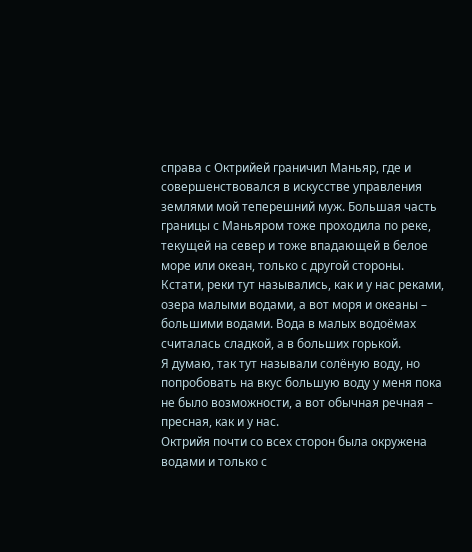справа с Октрийей граничил Маньяр, где и совершенствовался в искусстве управления землями мой теперешний муж. Большая часть границы с Маньяром тоже проходила по реке, текущей на север и тоже впадающей в белое море или океан, только с другой стороны.
Кстати, реки тут назывались, как и у нас реками, озера малыми водами, а вот моря и океаны – большими водами. Вода в малых водоёмах считалась сладкой, а в больших горькой.
Я думаю, так тут называли солёную воду, но попробовать на вкус большую воду у меня пока не было возможности, а вот обычная речная – пресная, как и у нас.
Октрийя почти со всех сторон была окружена водами и только с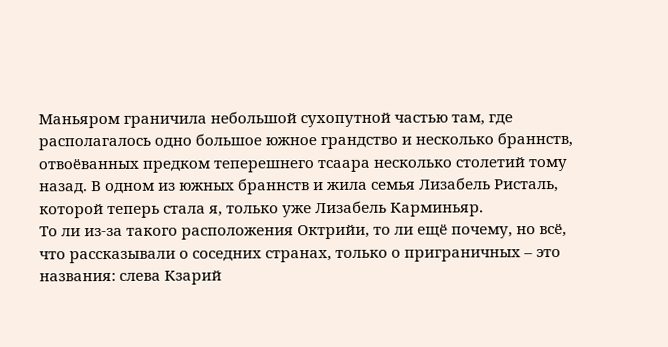Маньяром граничила небольшой сухопутной частью там, где располагалось одно большое южное грандство и несколько браннств, отвоёванных предком теперешнего тсаара несколько столетий тому назад. В одном из южных браннств и жила семья Лизабель Ристаль, которой теперь стала я, только уже Лизабель Карминьяр.
То ли из-за такого расположения Октрийи, то ли ещё почему, но всё, что рассказывали о соседних странах, только о приграничных – это названия: слева Кзарий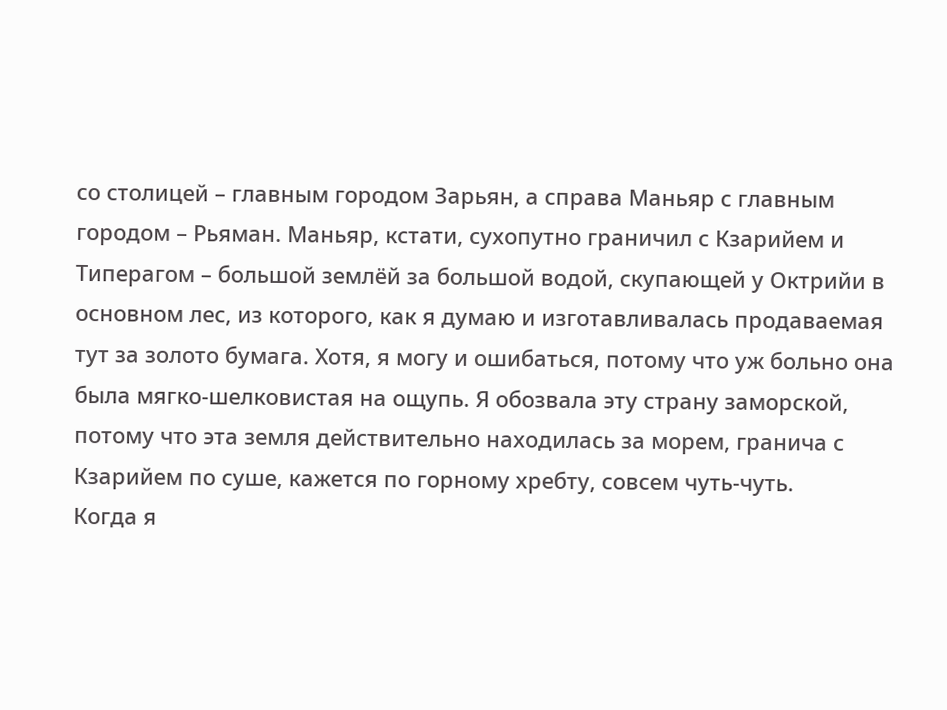со столицей – главным городом Зарьян, а справа Маньяр с главным городом – Рьяман. Маньяр, кстати, сухопутно граничил с Кзарийем и Типерагом – большой землёй за большой водой, скупающей у Октрийи в основном лес, из которого, как я думаю и изготавливалась продаваемая тут за золото бумага. Хотя, я могу и ошибаться, потому что уж больно она была мягко-шелковистая на ощупь. Я обозвала эту страну заморской, потому что эта земля действительно находилась за морем, гранича с Кзарийем по суше, кажется по горному хребту, совсем чуть-чуть.
Когда я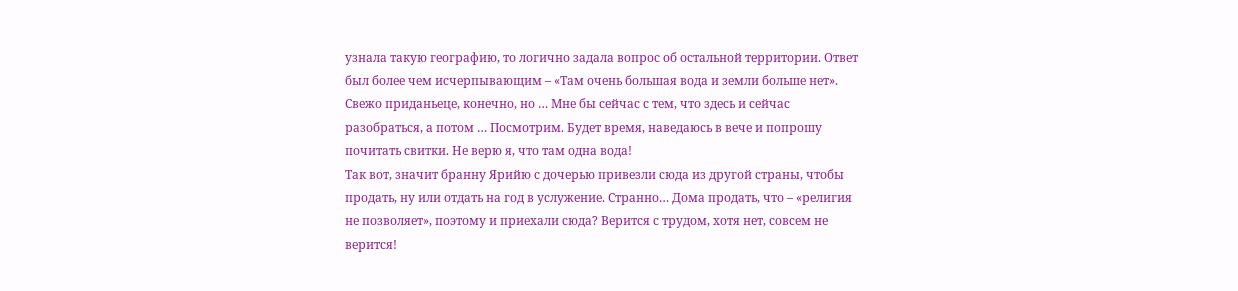узнала такую географию, то логично задала вопрос об остальной территории. Ответ был более чем исчерпывающим – «Там очень большая вода и земли больше нет».
Свежо приданьеце, конечно, но … Мне бы сейчас с тем, что здесь и сейчас разобраться, а потом … Посмотрим. Будет время, наведаюсь в вече и попрошу почитать свитки. Не верю я, что там одна вода!
Так вот, значит бранну Ярийю с дочерью привезли сюда из другой страны, чтобы продать, ну или отдать на год в услужение. Странно… Дома продать, что – «религия не позволяет», поэтому и приехали сюда? Верится с трудом, хотя нет, совсем не верится!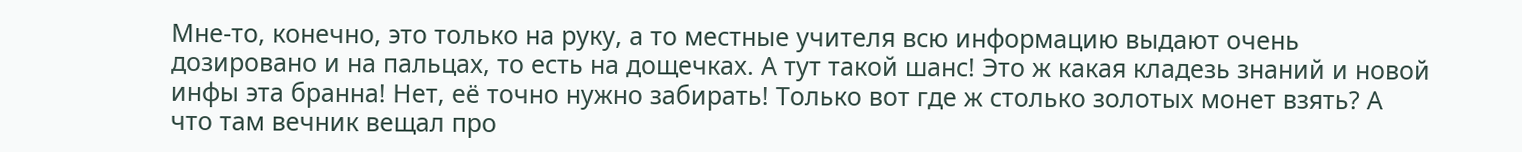Мне-то, конечно, это только на руку, а то местные учителя всю информацию выдают очень дозировано и на пальцах, то есть на дощечках. А тут такой шанс! Это ж какая кладезь знаний и новой инфы эта бранна! Нет, её точно нужно забирать! Только вот где ж столько золотых монет взять? А что там вечник вещал про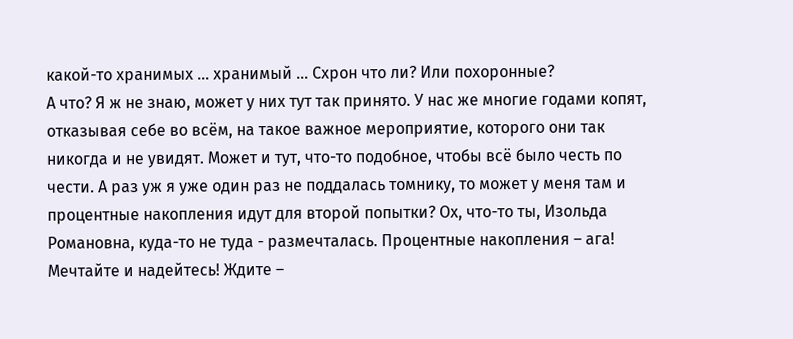какой-то хранимых … хранимый … Схрон что ли? Или похоронные?
А что? Я ж не знаю, может у них тут так принято. У нас же многие годами копят, отказывая себе во всём, на такое важное мероприятие, которого они так никогда и не увидят. Может и тут, что-то подобное, чтобы всё было честь по чести. А раз уж я уже один раз не поддалась томнику, то может у меня там и процентные накопления идут для второй попытки? Ох, что-то ты, Изольда Романовна, куда-то не туда - размечталась. Процентные накопления – ага! Мечтайте и надейтесь! Ждите –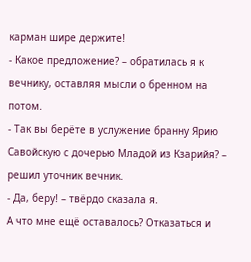карман шире держите!
- Какое предложение? – обратилась я к вечнику, оставляя мысли о бренном на потом.
- Так вы берёте в услужение бранну Ярию Савойскую с дочерью Младой из Кзарийя? – решил уточник вечник.
- Да, беру! – твёрдо сказала я.
А что мне ещё оставалось? Отказаться и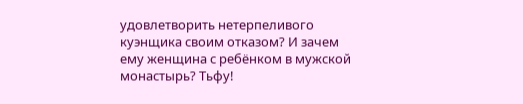удовлетворить нетерпеливого куэнщика своим отказом? И зачем ему женщина с ребёнком в мужской монастырь? Тьфу!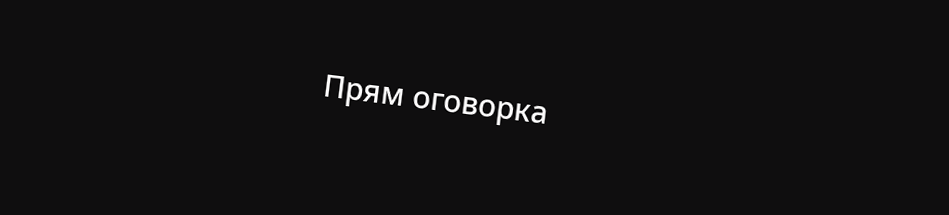Прям оговорка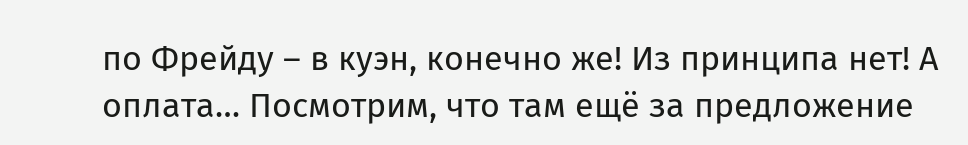по Фрейду – в куэн, конечно же! Из принципа нет! А оплата… Посмотрим, что там ещё за предложение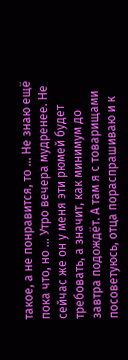такое, а не понравится, то … Не знаю ещё пока что, но … Утро вечера мудренее. Не сейчас же он у меня эти рюмей будет требовать, а значит, как минимум до завтра подождёт. А там я с товарищами посоветуюсь, отца пораспрашиваю и к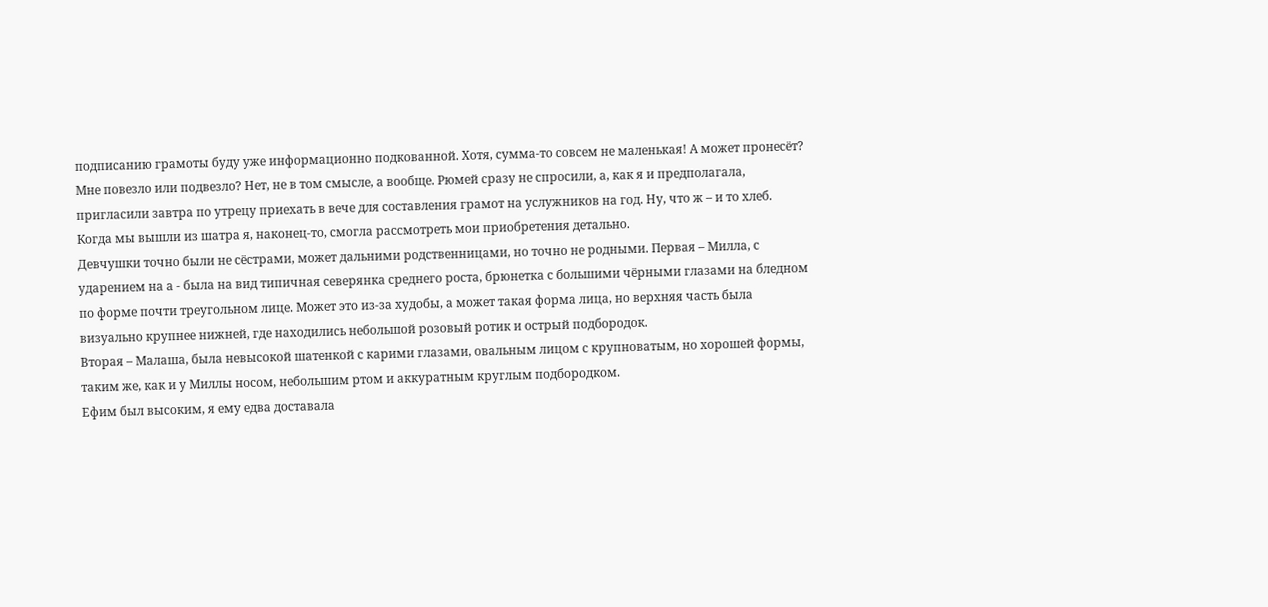подписанию грамоты буду уже информационно подкованной. Хотя, сумма-то совсем не маленькая! А может пронесёт?
Мне повезло или подвезло? Нет, не в том смысле, а вообще. Рюмей сразу не спросили, а, как я и предполагала, пригласили завтра по утрецу приехать в вече для составления грамот на услужников на год. Ну, что ж – и то хлеб.
Когда мы вышли из шатра я, наконец-то, смогла рассмотреть мои приобретения детально.
Девчушки точно были не сёстрами, может дальними родственницами, но точно не родными. Первая – Милла, с ударением на а - была на вид типичная северянка среднего роста, брюнетка с большими чёрными глазами на бледном по форме почти треугольном лице. Может это из-за худобы, а может такая форма лица, но верхняя часть была визуально крупнее нижней, где находились небольшой розовый ротик и острый подбородок.
Вторая – Малаша, была невысокой шатенкой с карими глазами, овальным лицом с крупноватым, но хорошей формы, таким же, как и у Миллы носом, небольшим ртом и аккуратным круглым подбородком.
Ефим был высоким, я ему едва доставала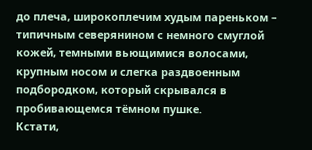до плеча, широкоплечим худым пареньком – типичным северянином с немного смуглой кожей, темными вьющимися волосами, крупным носом и слегка раздвоенным подбородком, который скрывался в пробивающемся тёмном пушке.
Кстати,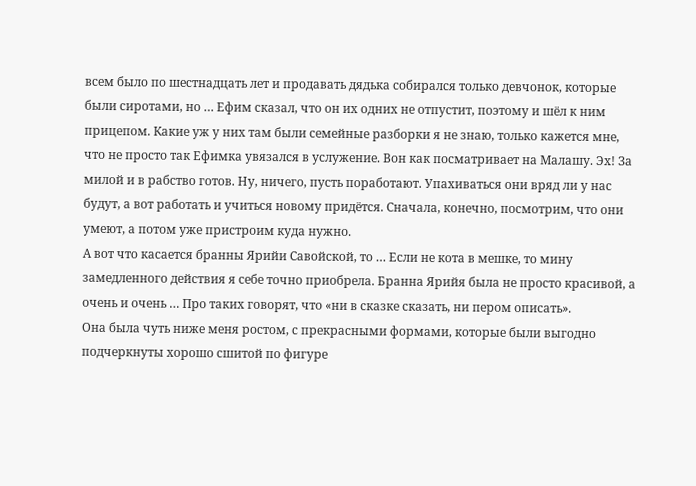всем было по шестнадцать лет и продавать дядька собирался только девчонок, которые были сиротами, но … Ефим сказал, что он их одних не отпустит, поэтому и шёл к ним прицепом. Какие уж у них там были семейные разборки я не знаю, только кажется мне, что не просто так Ефимка увязался в услужение. Вон как посматривает на Малашу. Эх! За милой и в рабство готов. Ну, ничего, пусть поработают. Упахиваться они вряд ли у нас будут, а вот работать и учиться новому придётся. Сначала, конечно, посмотрим, что они умеют, а потом уже пристроим куда нужно.
А вот что касается бранны Ярийи Савойской, то … Если не кота в мешке, то мину замедленного действия я себе точно приобрела. Бранна Ярийя была не просто красивой, а очень и очень … Про таких говорят, что «ни в сказке сказать, ни пером описать».
Она была чуть ниже меня ростом, с прекрасными формами, которые были выгодно подчеркнуты хорошо сшитой по фигуре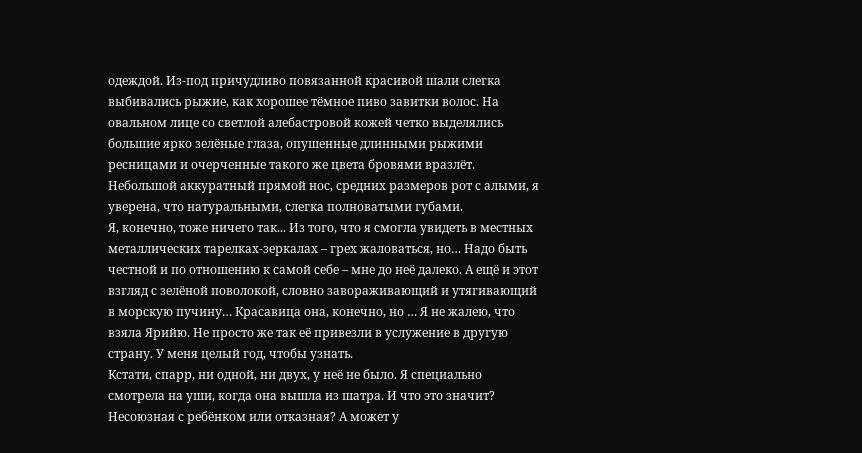одеждой. Из-под причудливо повязанной красивой шали слегка выбивались рыжие, как хорошее тёмное пиво завитки волос. На овальном лице со светлой алебастровой кожей четко выделялись большие ярко зелёные глаза, опушенные длинными рыжими ресницами и очерченные такого же цвета бровями вразлёт. Небольшой аккуратный прямой нос, средних размеров рот с алыми, я уверена, что натуральными, слегка полноватыми губами.
Я, конечно, тоже ничего так... Из того, что я смогла увидеть в местных металлических тарелках-зеркалах – грех жаловаться, но… Надо быть честной и по отношению к самой себе – мне до неё далеко. А ещё и этот взгляд с зелёной поволокой, словно завораживающий и утягивающий в морскую пучину… Красавица она, конечно, но … Я не жалею, что взяла Ярийю. Не просто же так её привезли в услужение в другую страну. У меня целый год, чтобы узнать.
Кстати, спарр, ни одной, ни двух, у неё не было. Я специально смотрела на уши, когда она вышла из шатра. И что это значит? Несоюзная с ребёнком или отказная? А может у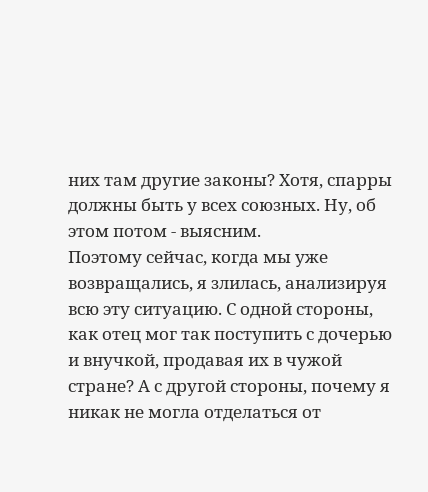них там другие законы? Хотя, спарры должны быть у всех союзных. Ну, об этом потом - выясним.
Поэтому сейчас, когда мы уже возвращались, я злилась, анализируя всю эту ситуацию. С одной стороны, как отец мог так поступить с дочерью и внучкой, продавая их в чужой стране? А с другой стороны, почему я никак не могла отделаться от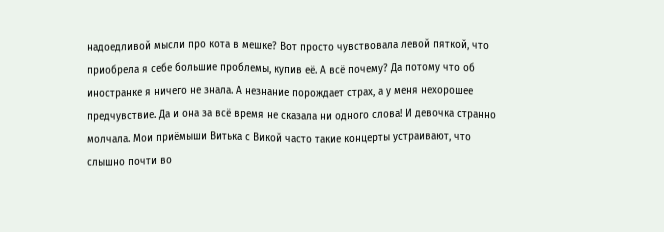надоедливой мысли про кота в мешке? Вот просто чувствовала левой пяткой, что приобрела я себе большие проблемы, купив её. А всё почему? Да потому что об иностранке я ничего не знала. А незнание порождает страх, а у меня нехорошее предчувствие. Да и она за всё время не сказала ни одного слова! И девочка странно молчала. Мои приёмыши Витька с Викой часто такие концерты устраивают, что слышно почти во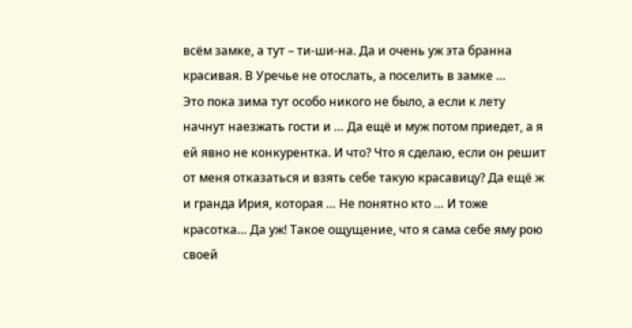всём замке, а тут – ти-ши-на. Да и очень уж эта бранна красивая. В Уречье не отослать, а поселить в замке …
Это пока зима тут особо никого не было, а если к лету начнут наезжать гости и … Да ещё и муж потом приедет, а я ей явно не конкурентка. И что? Что я сделаю, если он решит от меня отказаться и взять себе такую красавицу? Да ещё ж и гранда Ирия, которая … Не понятно кто … И тоже красотка… Да уж! Такое ощущение, что я сама себе яму рою своей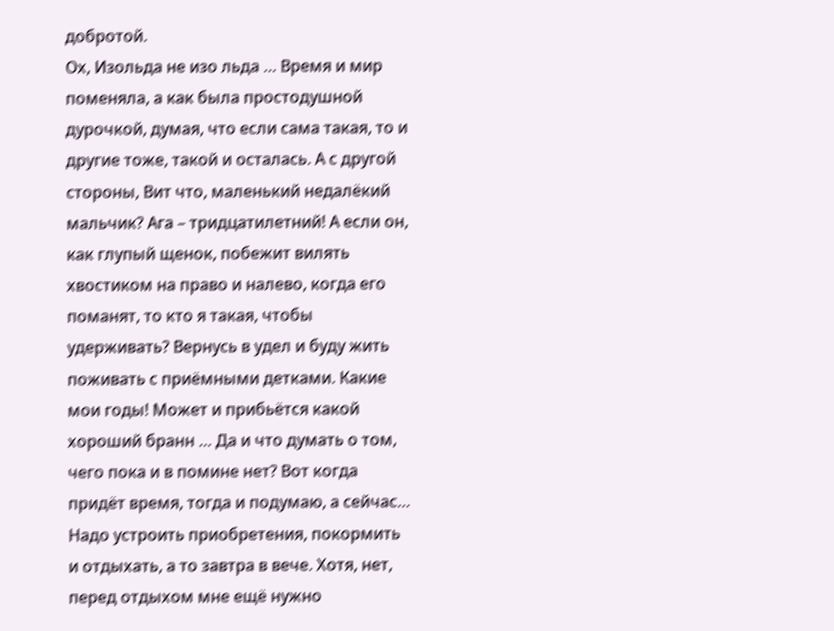добротой.
Ох, Изольда не изо льда … Время и мир поменяла, а как была простодушной дурочкой, думая, что если сама такая, то и другие тоже, такой и осталась. А с другой стороны, Вит что, маленький недалёкий мальчик? Ага – тридцатилетний! А если он, как глупый щенок, побежит вилять хвостиком на право и налево, когда его поманят, то кто я такая, чтобы удерживать? Вернусь в удел и буду жить поживать с приёмными детками. Какие мои годы! Может и прибьётся какой хороший бранн … Да и что думать о том, чего пока и в помине нет? Вот когда придёт время, тогда и подумаю, а сейчас… Надо устроить приобретения, покормить и отдыхать, а то завтра в вече. Хотя, нет, перед отдыхом мне ещё нужно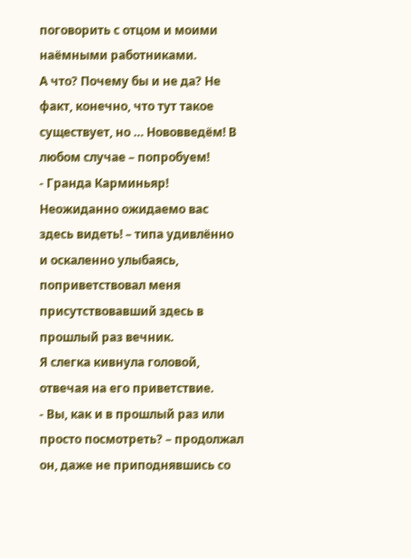поговорить с отцом и моими наёмными работниками.
А что? Почему бы и не да? Не факт, конечно, что тут такое существует, но … Нововведём! В любом случае – попробуем!
- Гранда Карминьяр! Неожиданно ожидаемо вас здесь видеть! – типа удивлённо и оскаленно улыбаясь, поприветствовал меня присутствовавший здесь в прошлый раз вечник.
Я слегка кивнула головой, отвечая на его приветствие.
- Вы, как и в прошлый раз или просто посмотреть? – продолжал он, даже не приподнявшись со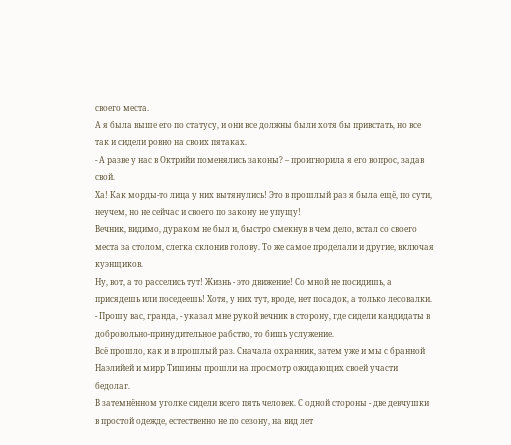своего места.
А я была выше его по статусу, и они все должны были хотя бы привстать, но все так и сидели ровно на своих пятаках.
- А разве у нас в Октрийи поменялись законы? – проигнорила я его вопрос, задав свой.
Ха! Как морды-то лица у них вытянулись! Это в прошлый раз я была ещё, по сути, неучем, но не сейчас и своего по закону не упущу!
Вечник, видимо, дураком не был и, быстро смекнув в чем дело, встал со своего места за столом, слегка склонив голову. То же самое проделали и другие, включая куэнщиков.
Ну, вот, а то расселись тут! Жизнь - это движение! Со мной не посидишь, а присядешь или поседеешь! Хотя, у них тут, вроде, нет посадок, а только лесовалки.
- Прошу вас, гранда, - указал мне рукой вечник в сторону, где сидели кандидаты в добровольно-принудительное рабство, то бишь услужение.
Всё прошло, как и в прошлый раз. Сначала охранник, затем уже и мы с бранной Наэлийей и мирр Тишины прошли на просмотр ожидающих своей участи бедолаг.
В затемнённом уголке сидели всего пять человек. С одной стороны - две девчушки в простой одежде, естественно не по сезону, на вид лет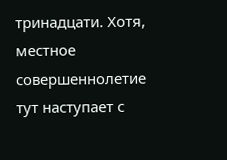тринадцати. Хотя, местное совершеннолетие тут наступает с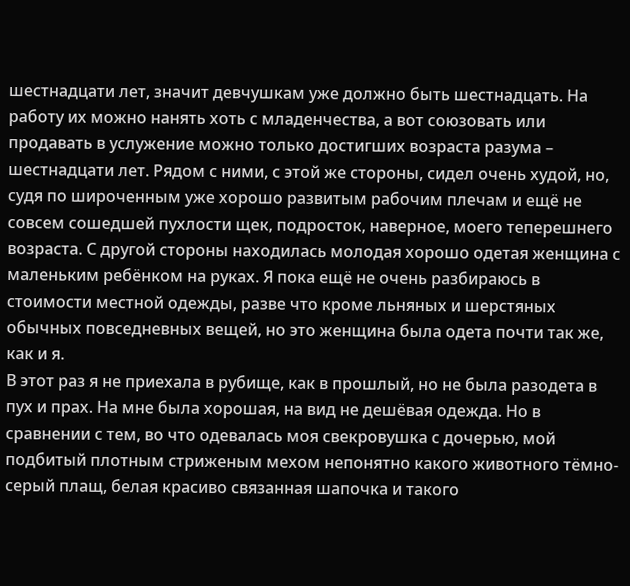шестнадцати лет, значит девчушкам уже должно быть шестнадцать. На работу их можно нанять хоть с младенчества, а вот союзовать или продавать в услужение можно только достигших возраста разума – шестнадцати лет. Рядом с ними, с этой же стороны, сидел очень худой, но, судя по широченным уже хорошо развитым рабочим плечам и ещё не совсем сошедшей пухлости щек, подросток, наверное, моего теперешнего возраста. С другой стороны находилась молодая хорошо одетая женщина с маленьким ребёнком на руках. Я пока ещё не очень разбираюсь в стоимости местной одежды, разве что кроме льняных и шерстяных обычных повседневных вещей, но это женщина была одета почти так же, как и я.
В этот раз я не приехала в рубище, как в прошлый, но не была разодета в пух и прах. На мне была хорошая, на вид не дешёвая одежда. Но в сравнении с тем, во что одевалась моя свекровушка с дочерью, мой подбитый плотным стриженым мехом непонятно какого животного тёмно-серый плащ, белая красиво связанная шапочка и такого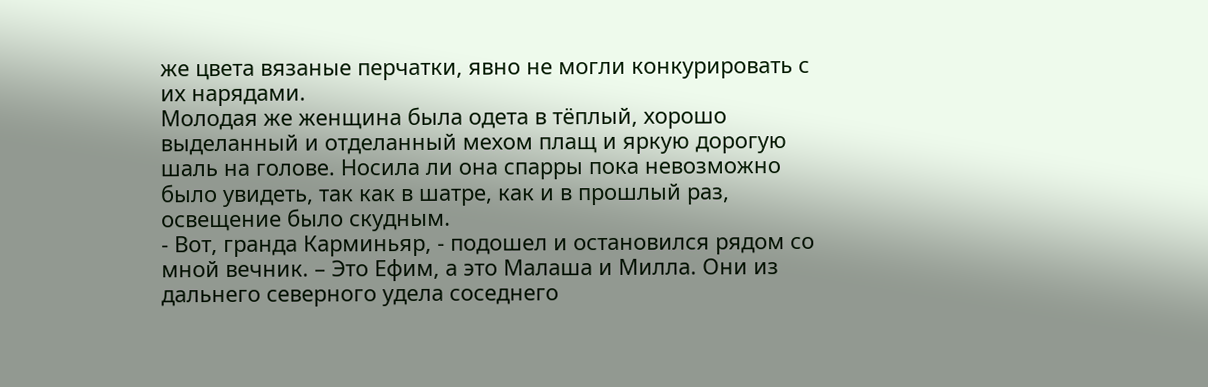же цвета вязаные перчатки, явно не могли конкурировать с их нарядами.
Молодая же женщина была одета в тёплый, хорошо выделанный и отделанный мехом плащ и яркую дорогую шаль на голове. Носила ли она спарры пока невозможно было увидеть, так как в шатре, как и в прошлый раз, освещение было скудным.
- Вот, гранда Карминьяр, - подошел и остановился рядом со мной вечник. – Это Ефим, а это Малаша и Милла. Они из дальнего северного удела соседнего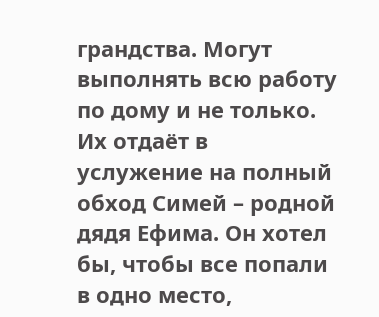грандства. Могут выполнять всю работу по дому и не только. Их отдаёт в услужение на полный обход Симей – родной дядя Ефима. Он хотел бы, чтобы все попали в одно место,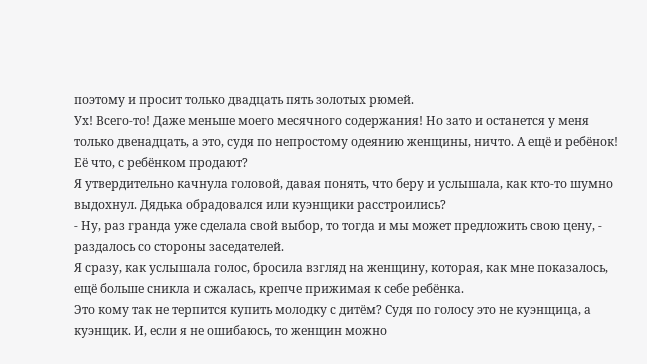поэтому и просит только двадцать пять золотых рюмей.
Ух! Всего-то! Даже меньше моего месячного содержания! Но зато и останется у меня только двенадцать, а это, судя по непростому одеянию женщины, ничто. А ещё и ребёнок! Её что, с ребёнком продают?
Я утвердительно качнула головой, давая понять, что беру и услышала, как кто-то шумно выдохнул. Дядька обрадовался или куэнщики расстроились?
- Ну, раз гранда уже сделала свой выбор, то тогда и мы может предложить свою цену, - раздалось со стороны заседателей.
Я сразу, как услышала голос, бросила взгляд на женщину, которая, как мне показалось, ещё больше сникла и сжалась, крепче прижимая к себе ребёнка.
Это кому так не терпится купить молодку с дитём? Судя по голосу это не куэнщица, а куэнщик. И, если я не ошибаюсь, то женщин можно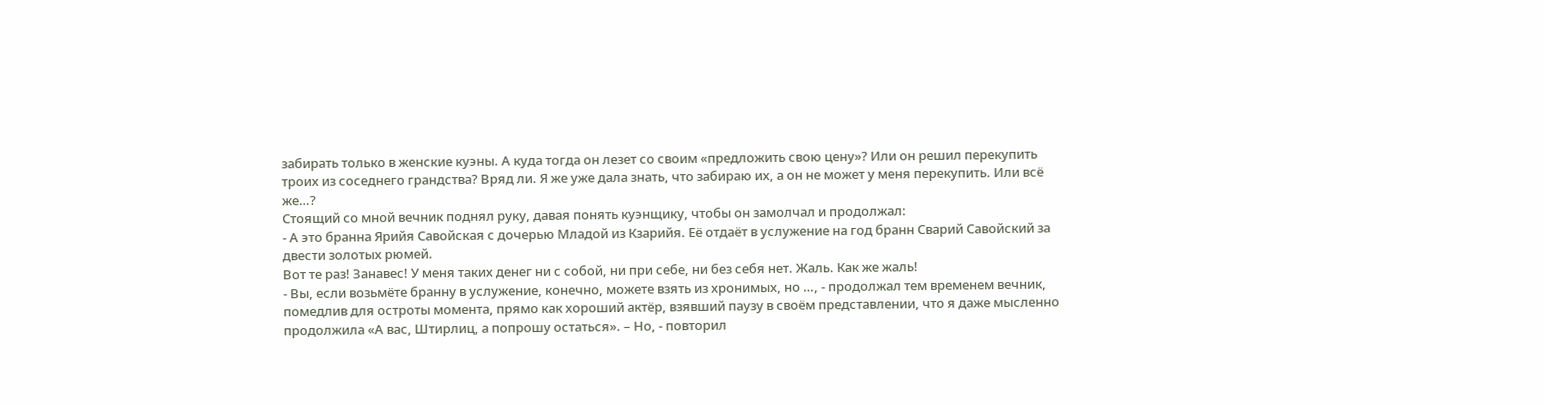забирать только в женские куэны. А куда тогда он лезет со своим «предложить свою цену»? Или он решил перекупить троих из соседнего грандства? Вряд ли. Я же уже дала знать, что забираю их, а он не может у меня перекупить. Или всё же…?
Стоящий со мной вечник поднял руку, давая понять куэнщику, чтобы он замолчал и продолжал:
- А это бранна Ярийя Савойская с дочерью Младой из Кзарийя. Её отдаёт в услужение на год бранн Сварий Савойский за двести золотых рюмей.
Вот те раз! Занавес! У меня таких денег ни с собой, ни при себе, ни без себя нет. Жаль. Как же жаль!
- Вы, если возьмёте бранну в услужение, конечно, можете взять из хронимых, но …, - продолжал тем временем вечник, помедлив для остроты момента, прямо как хороший актёр, взявший паузу в своём представлении, что я даже мысленно продолжила «А вас, Штирлиц, а попрошу остаться». – Но, - повторил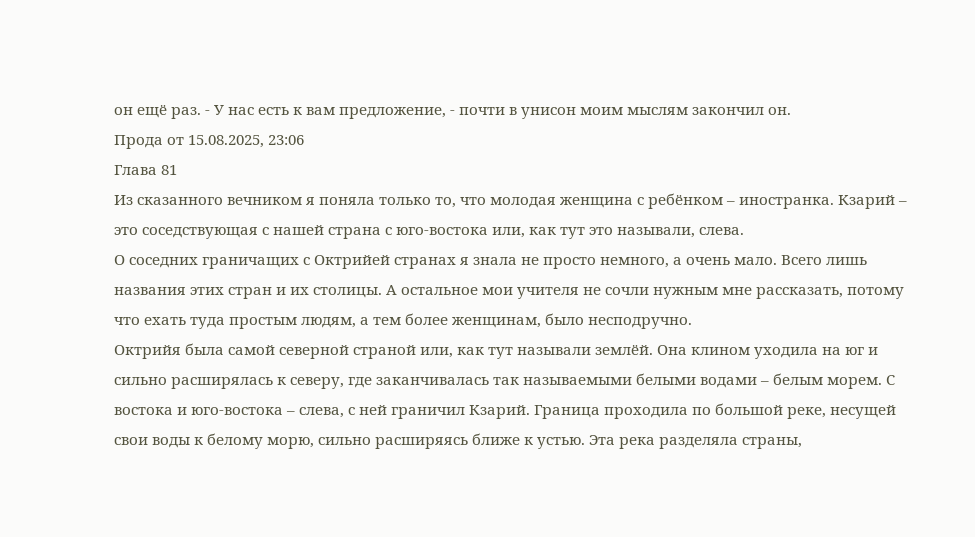он ещё раз. - У нас есть к вам предложение, - почти в унисон моим мыслям закончил он.
Прода от 15.08.2025, 23:06
Глава 81
Из сказанного вечником я поняла только то, что молодая женщина с ребёнком – иностранка. Кзарий – это соседствующая с нашей страна с юго-востока или, как тут это называли, слева.
О соседних граничащих с Октрийей странах я знала не просто немного, а очень мало. Всего лишь названия этих стран и их столицы. А остальное мои учителя не сочли нужным мне рассказать, потому что ехать туда простым людям, а тем более женщинам, было несподручно.
Октрийя была самой северной страной или, как тут называли землёй. Она клином уходила на юг и сильно расширялась к северу, где заканчивалась так называемыми белыми водами – белым морем. С востока и юго-востока – слева, с ней граничил Кзарий. Граница проходила по большой реке, несущей свои воды к белому морю, сильно расширяясь ближе к устью. Эта река разделяла страны,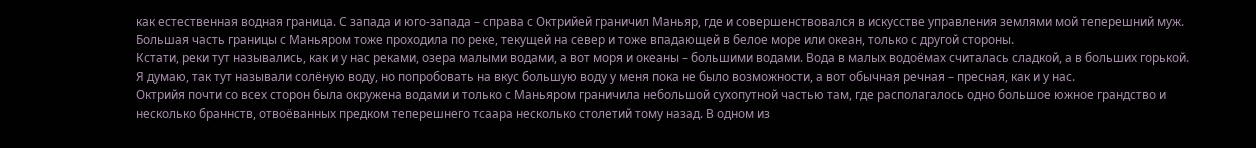как естественная водная граница. С запада и юго-запада – справа с Октрийей граничил Маньяр, где и совершенствовался в искусстве управления землями мой теперешний муж. Большая часть границы с Маньяром тоже проходила по реке, текущей на север и тоже впадающей в белое море или океан, только с другой стороны.
Кстати, реки тут назывались, как и у нас реками, озера малыми водами, а вот моря и океаны – большими водами. Вода в малых водоёмах считалась сладкой, а в больших горькой.
Я думаю, так тут называли солёную воду, но попробовать на вкус большую воду у меня пока не было возможности, а вот обычная речная – пресная, как и у нас.
Октрийя почти со всех сторон была окружена водами и только с Маньяром граничила небольшой сухопутной частью там, где располагалось одно большое южное грандство и несколько браннств, отвоёванных предком теперешнего тсаара несколько столетий тому назад. В одном из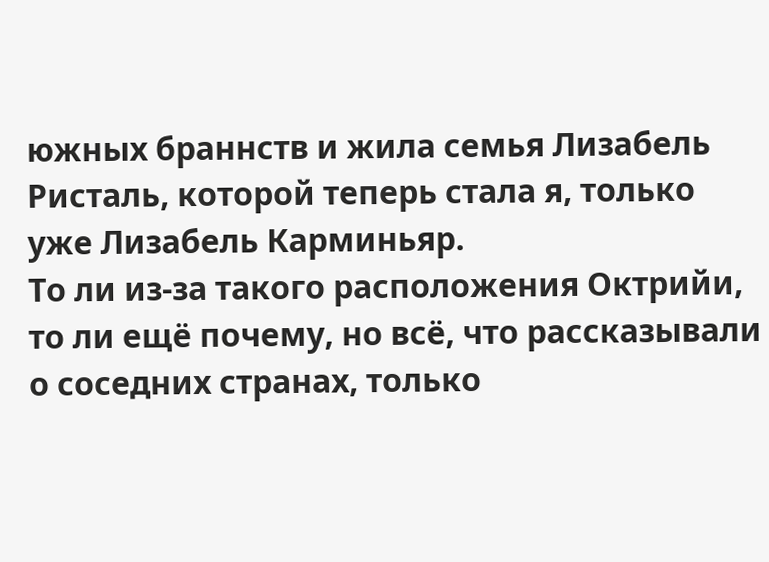южных браннств и жила семья Лизабель Ристаль, которой теперь стала я, только уже Лизабель Карминьяр.
То ли из-за такого расположения Октрийи, то ли ещё почему, но всё, что рассказывали о соседних странах, только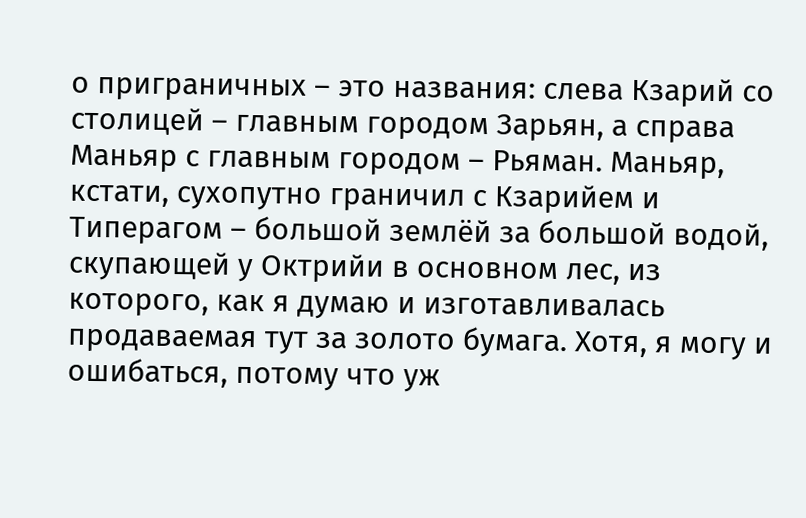о приграничных – это названия: слева Кзарий со столицей – главным городом Зарьян, а справа Маньяр с главным городом – Рьяман. Маньяр, кстати, сухопутно граничил с Кзарийем и Типерагом – большой землёй за большой водой, скупающей у Октрийи в основном лес, из которого, как я думаю и изготавливалась продаваемая тут за золото бумага. Хотя, я могу и ошибаться, потому что уж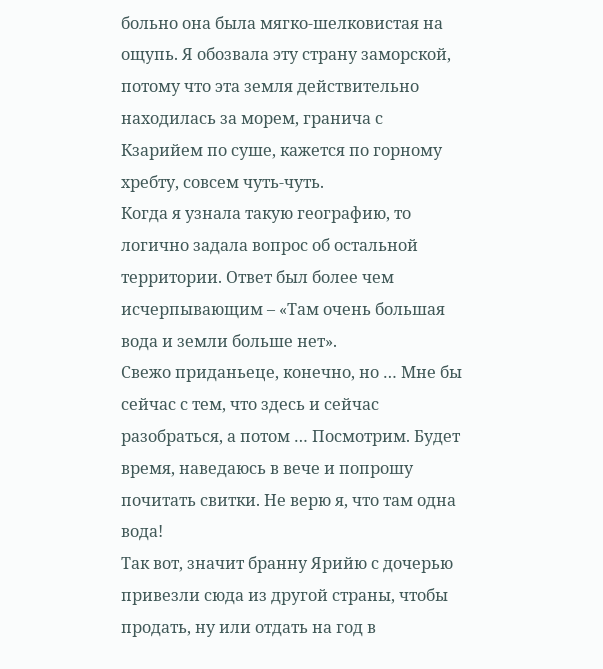больно она была мягко-шелковистая на ощупь. Я обозвала эту страну заморской, потому что эта земля действительно находилась за морем, гранича с Кзарийем по суше, кажется по горному хребту, совсем чуть-чуть.
Когда я узнала такую географию, то логично задала вопрос об остальной территории. Ответ был более чем исчерпывающим – «Там очень большая вода и земли больше нет».
Свежо приданьеце, конечно, но … Мне бы сейчас с тем, что здесь и сейчас разобраться, а потом … Посмотрим. Будет время, наведаюсь в вече и попрошу почитать свитки. Не верю я, что там одна вода!
Так вот, значит бранну Ярийю с дочерью привезли сюда из другой страны, чтобы продать, ну или отдать на год в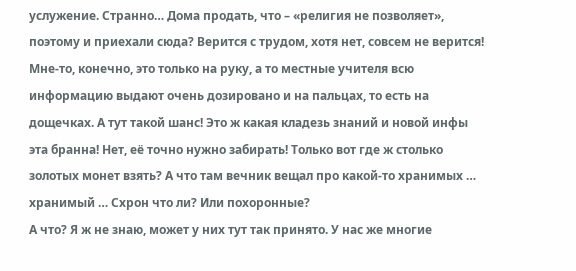услужение. Странно… Дома продать, что – «религия не позволяет», поэтому и приехали сюда? Верится с трудом, хотя нет, совсем не верится!
Мне-то, конечно, это только на руку, а то местные учителя всю информацию выдают очень дозировано и на пальцах, то есть на дощечках. А тут такой шанс! Это ж какая кладезь знаний и новой инфы эта бранна! Нет, её точно нужно забирать! Только вот где ж столько золотых монет взять? А что там вечник вещал про какой-то хранимых … хранимый … Схрон что ли? Или похоронные?
А что? Я ж не знаю, может у них тут так принято. У нас же многие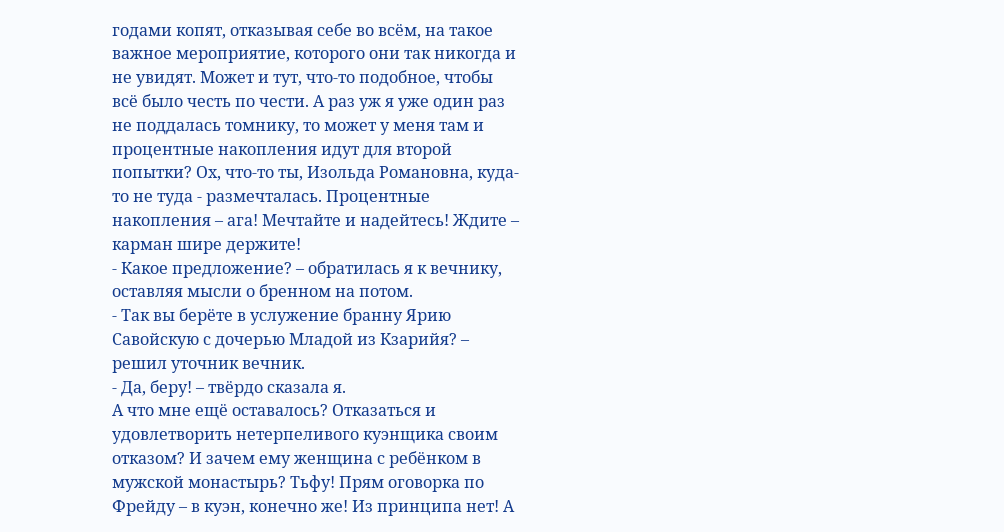годами копят, отказывая себе во всём, на такое важное мероприятие, которого они так никогда и не увидят. Может и тут, что-то подобное, чтобы всё было честь по чести. А раз уж я уже один раз не поддалась томнику, то может у меня там и процентные накопления идут для второй попытки? Ох, что-то ты, Изольда Романовна, куда-то не туда - размечталась. Процентные накопления – ага! Мечтайте и надейтесь! Ждите – карман шире держите!
- Какое предложение? – обратилась я к вечнику, оставляя мысли о бренном на потом.
- Так вы берёте в услужение бранну Ярию Савойскую с дочерью Младой из Кзарийя? – решил уточник вечник.
- Да, беру! – твёрдо сказала я.
А что мне ещё оставалось? Отказаться и удовлетворить нетерпеливого куэнщика своим отказом? И зачем ему женщина с ребёнком в мужской монастырь? Тьфу! Прям оговорка по Фрейду – в куэн, конечно же! Из принципа нет! А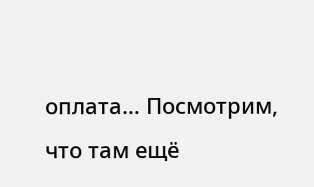оплата… Посмотрим, что там ещё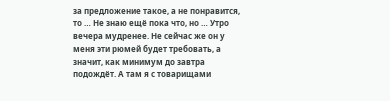за предложение такое, а не понравится, то … Не знаю ещё пока что, но … Утро вечера мудренее. Не сейчас же он у меня эти рюмей будет требовать, а значит, как минимум до завтра подождёт. А там я с товарищами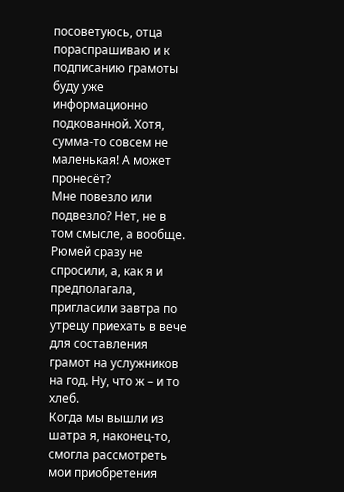посоветуюсь, отца пораспрашиваю и к подписанию грамоты буду уже информационно подкованной. Хотя, сумма-то совсем не маленькая! А может пронесёт?
Мне повезло или подвезло? Нет, не в том смысле, а вообще. Рюмей сразу не спросили, а, как я и предполагала, пригласили завтра по утрецу приехать в вече для составления грамот на услужников на год. Ну, что ж – и то хлеб.
Когда мы вышли из шатра я, наконец-то, смогла рассмотреть мои приобретения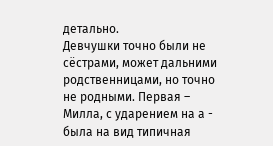детально.
Девчушки точно были не сёстрами, может дальними родственницами, но точно не родными. Первая – Милла, с ударением на а - была на вид типичная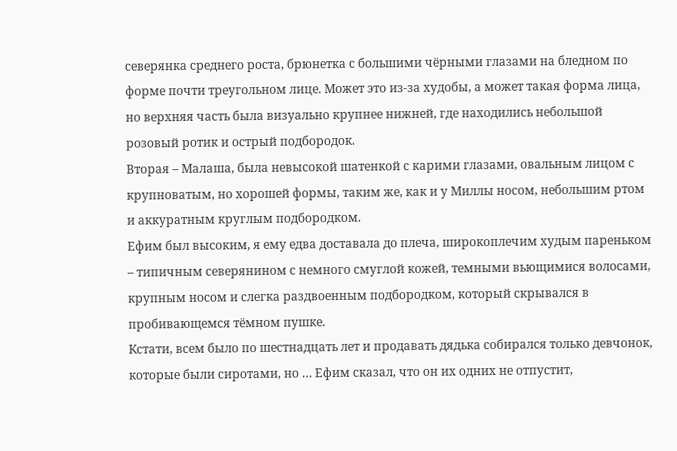северянка среднего роста, брюнетка с большими чёрными глазами на бледном по форме почти треугольном лице. Может это из-за худобы, а может такая форма лица, но верхняя часть была визуально крупнее нижней, где находились небольшой розовый ротик и острый подбородок.
Вторая – Малаша, была невысокой шатенкой с карими глазами, овальным лицом с крупноватым, но хорошей формы, таким же, как и у Миллы носом, небольшим ртом и аккуратным круглым подбородком.
Ефим был высоким, я ему едва доставала до плеча, широкоплечим худым пареньком – типичным северянином с немного смуглой кожей, темными вьющимися волосами, крупным носом и слегка раздвоенным подбородком, который скрывался в пробивающемся тёмном пушке.
Кстати, всем было по шестнадцать лет и продавать дядька собирался только девчонок, которые были сиротами, но … Ефим сказал, что он их одних не отпустит,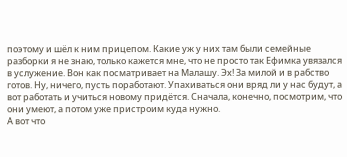поэтому и шёл к ним прицепом. Какие уж у них там были семейные разборки я не знаю, только кажется мне, что не просто так Ефимка увязался в услужение. Вон как посматривает на Малашу. Эх! За милой и в рабство готов. Ну, ничего, пусть поработают. Упахиваться они вряд ли у нас будут, а вот работать и учиться новому придётся. Сначала, конечно, посмотрим, что они умеют, а потом уже пристроим куда нужно.
А вот что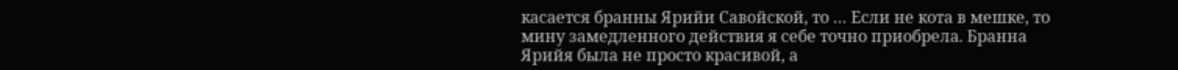касается бранны Ярийи Савойской, то … Если не кота в мешке, то мину замедленного действия я себе точно приобрела. Бранна Ярийя была не просто красивой, а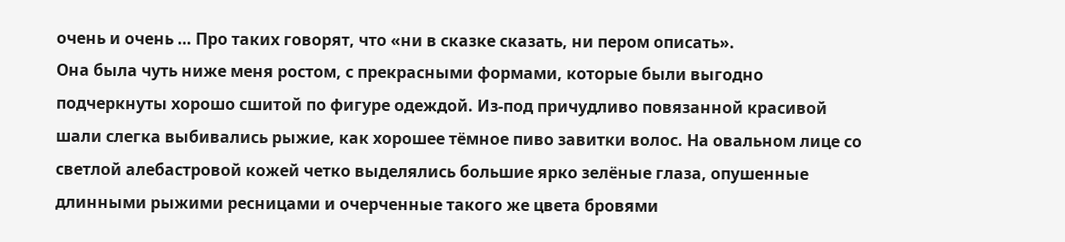очень и очень … Про таких говорят, что «ни в сказке сказать, ни пером описать».
Она была чуть ниже меня ростом, с прекрасными формами, которые были выгодно подчеркнуты хорошо сшитой по фигуре одеждой. Из-под причудливо повязанной красивой шали слегка выбивались рыжие, как хорошее тёмное пиво завитки волос. На овальном лице со светлой алебастровой кожей четко выделялись большие ярко зелёные глаза, опушенные длинными рыжими ресницами и очерченные такого же цвета бровями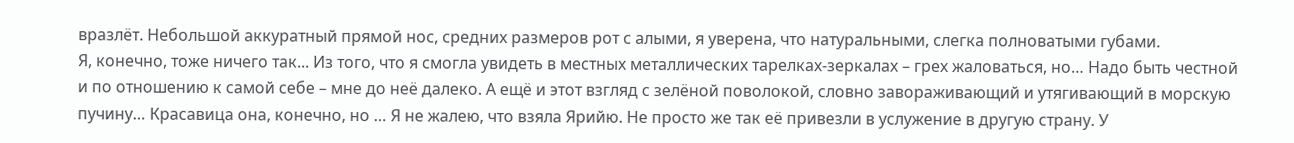вразлёт. Небольшой аккуратный прямой нос, средних размеров рот с алыми, я уверена, что натуральными, слегка полноватыми губами.
Я, конечно, тоже ничего так... Из того, что я смогла увидеть в местных металлических тарелках-зеркалах – грех жаловаться, но… Надо быть честной и по отношению к самой себе – мне до неё далеко. А ещё и этот взгляд с зелёной поволокой, словно завораживающий и утягивающий в морскую пучину… Красавица она, конечно, но … Я не жалею, что взяла Ярийю. Не просто же так её привезли в услужение в другую страну. У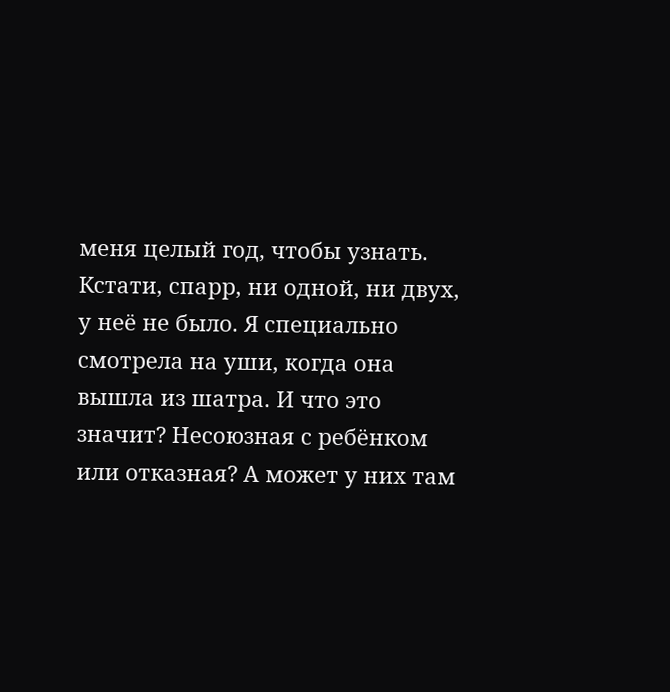меня целый год, чтобы узнать.
Кстати, спарр, ни одной, ни двух, у неё не было. Я специально смотрела на уши, когда она вышла из шатра. И что это значит? Несоюзная с ребёнком или отказная? А может у них там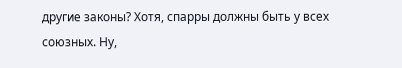другие законы? Хотя, спарры должны быть у всех союзных. Ну,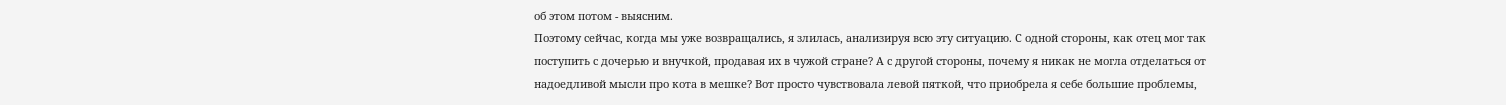об этом потом - выясним.
Поэтому сейчас, когда мы уже возвращались, я злилась, анализируя всю эту ситуацию. С одной стороны, как отец мог так поступить с дочерью и внучкой, продавая их в чужой стране? А с другой стороны, почему я никак не могла отделаться от надоедливой мысли про кота в мешке? Вот просто чувствовала левой пяткой, что приобрела я себе большие проблемы,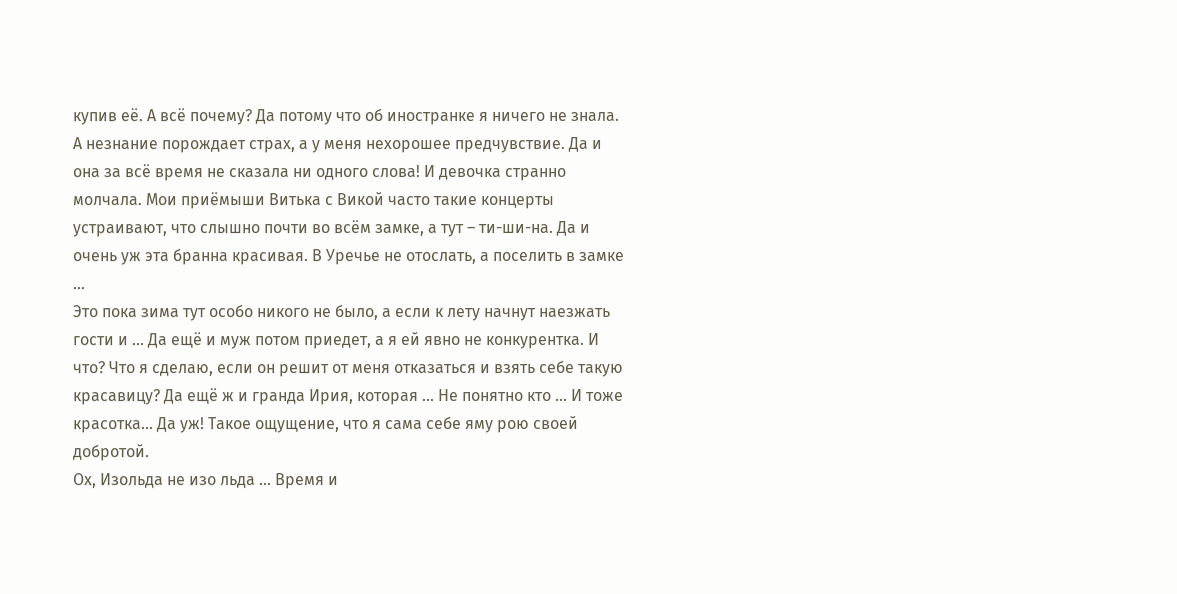купив её. А всё почему? Да потому что об иностранке я ничего не знала. А незнание порождает страх, а у меня нехорошее предчувствие. Да и она за всё время не сказала ни одного слова! И девочка странно молчала. Мои приёмыши Витька с Викой часто такие концерты устраивают, что слышно почти во всём замке, а тут – ти-ши-на. Да и очень уж эта бранна красивая. В Уречье не отослать, а поселить в замке …
Это пока зима тут особо никого не было, а если к лету начнут наезжать гости и … Да ещё и муж потом приедет, а я ей явно не конкурентка. И что? Что я сделаю, если он решит от меня отказаться и взять себе такую красавицу? Да ещё ж и гранда Ирия, которая … Не понятно кто … И тоже красотка… Да уж! Такое ощущение, что я сама себе яму рою своей добротой.
Ох, Изольда не изо льда … Время и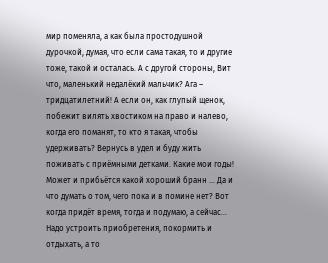мир поменяла, а как была простодушной дурочкой, думая, что если сама такая, то и другие тоже, такой и осталась. А с другой стороны, Вит что, маленький недалёкий мальчик? Ага – тридцатилетний! А если он, как глупый щенок, побежит вилять хвостиком на право и налево, когда его поманят, то кто я такая, чтобы удерживать? Вернусь в удел и буду жить поживать с приёмными детками. Какие мои годы! Может и прибьётся какой хороший бранн … Да и что думать о том, чего пока и в помине нет? Вот когда придёт время, тогда и подумаю, а сейчас… Надо устроить приобретения, покормить и отдыхать, а то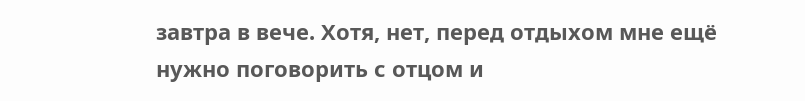завтра в вече. Хотя, нет, перед отдыхом мне ещё нужно поговорить с отцом и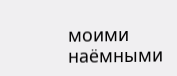моими наёмными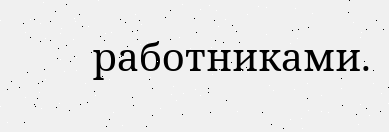работниками.